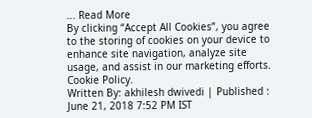... Read More
By clicking “Accept All Cookies”, you agree to the storing of cookies on your device to enhance site navigation, analyze site usage, and assist in our marketing efforts. Cookie Policy.
Written By: akhilesh dwivedi | Published : June 21, 2018 7:52 PM IST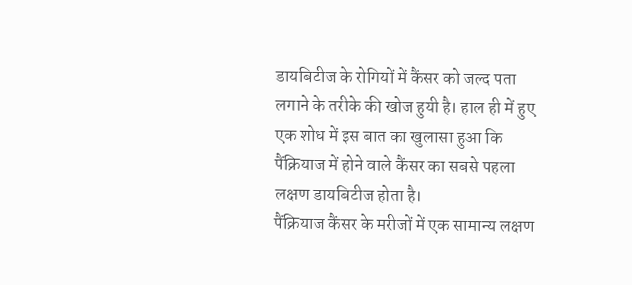डायबिटीज के रोगियों में कैंसर को जल्द पता लगाने के तरीके की खोज हुयी है। हाल ही में हुए एक शोध में इस बात का खुलासा हुआ कि पैंक्रियाज में होने वाले कैंसर का सबसे पहला लक्षण डायबिटीज होता है।
पैंक्रियाज कैंसर के मरीजों में एक सामान्य लक्षण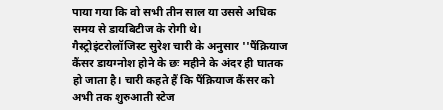पाया गया कि वो सभी तीन साल या उससे अधिक समय से डायबिटीज के रोगी थे।
गैस्ट्रोइंटरोलॉजिस्ट सुरेश चारी के अनुसार ''पैंक्रियाज कैंसर डायग्नोश होने के छः महीने के अंदर ही घातक हो जाता है। चारी कहते हैं कि पैंक्रियाज कैंसर को अभी तक शुरुआती स्टेज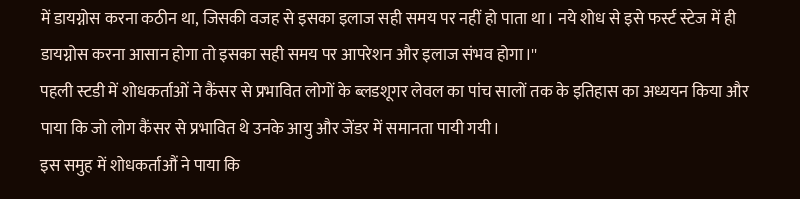में डायग्नोस करना कठीन था, जिसकी वजह से इसका इलाज सही समय पर नहीं हो पाता था। नये शोध से इसे फर्स्ट स्टेज में ही डायग्नोस करना आसान होगा तो इसका सही समय पर आपरेशन और इलाज संभव होगा।''
पहली स्टडी में शोधकर्ताओं ने कैंसर से प्रभावित लोगों के ब्लडशूगर लेवल का पांच सालों तक के इतिहास का अध्ययन किया और पाया कि जो लोग कैंसर से प्रभावित थे उनके आयु और जेंडर में समानता पायी गयी।
इस समुह में शोधकर्ताऔं ने पाया कि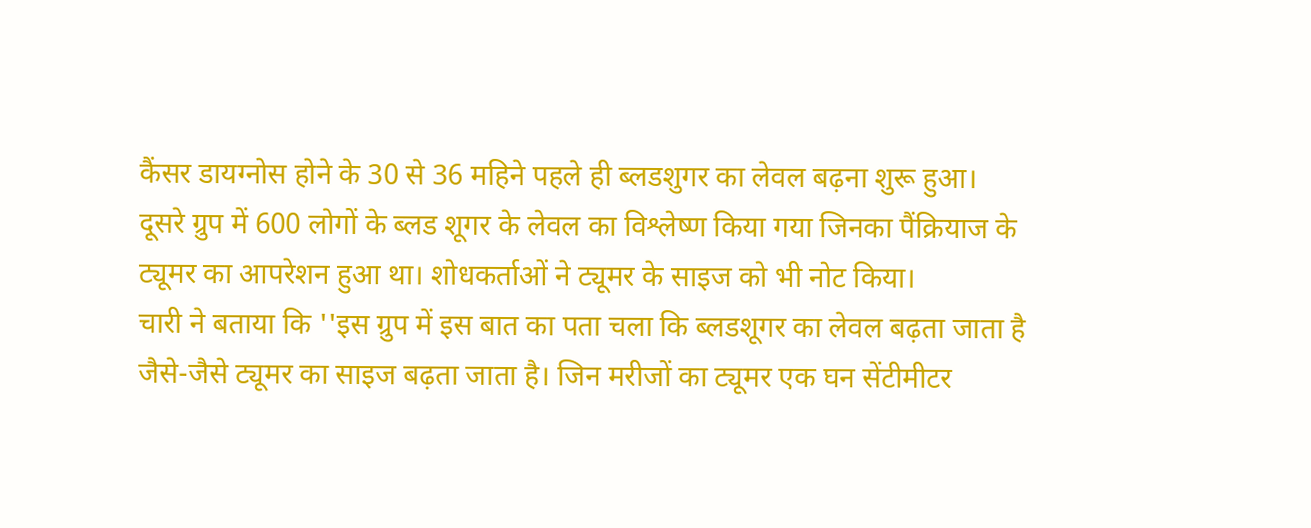कैंसर डायग्नोस होने के 30 से 36 महिने पहले ही ब्लडशुगर का लेवल बढ़ना शुरू हुआ।
दूसरे ग्रुप में 600 लोगों के ब्लड शूगर के लेवल का विश्लेष्ण किया गया जिनका पैंक्रियाज के ट्यूमर का आपरेशन हुआ था। शोधकर्ताओं ने ट्यूमर के साइज को भी नोट किया।
चारी ने बताया कि ''इस ग्रुप में इस बात का पता चला कि ब्लडशूगर का लेवल बढ़ता जाता है जैसे-जैसे ट्यूमर का साइज बढ़ता जाता है। जिन मरीजों का ट्यूमर एक घन सेंटीमीटर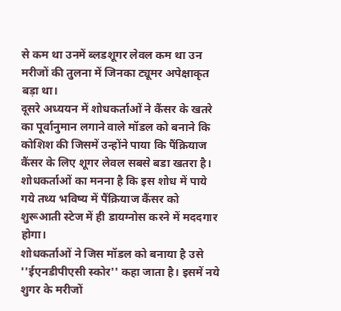से कम था उनमें ब्लडशूगर लेवल कम था उन मरीजों की तुलना में जिनका ट्यूमर अपेक्षाकृत बड़ा था।
दूसरे अध्ययन में शोधकर्ताओं ने कैंसर के खतरे का पूर्वानुमान लगाने वाले मॉडल को बनाने कि कोशिश की जिसमें उन्होंने पाया कि पैंक्रियाज कैंसर के लिए शूगर लेवल सबसे बडा खतरा है।
शोधकर्ताओं का मनना है कि इस शोध में पाये गये तथ्य भविष्य में पैंक्रियाज कैंसर को शुरूआती स्टेज में ही डायग्नोस करने में मददगार होगा।
शोधकर्ताओं ने जिस मॉडल को बनाया है उसे ''ईएनडीपीएसी स्कोर'' कहा जाता है। इसमें नये शुगर के मरीजों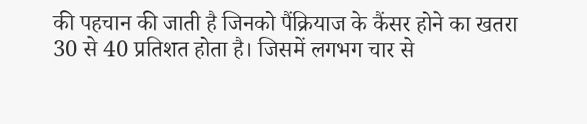की पहचान की जाती है जिनको पैंक्रियाज के कैंसर होने का खतरा 30 से 40 प्रतिशत होता है। जिसमें लगभग चार से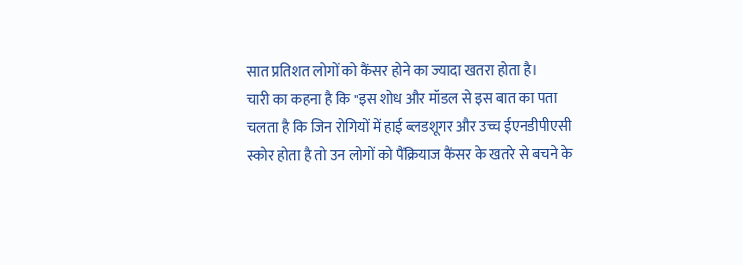सात प्रतिशत लोगों को कैंसर होने का ज्यादा खतरा होता है।
चारी का कहना है कि ''इस शोध और मॉडल से इस बात का पता चलता है कि जिन रोगियों में हाई ब्लडशूगर और उच्च ईएनडीपीएसी स्कोर होता है तो उन लोगों को पैंक्रियाज कैंसर के खतरे से बचने के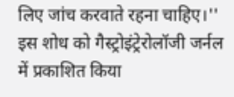लिए जांच करवाते रहना चाहिए।''
इस शोध को गैस्ट्रोइंट्रेरोलॉजी जर्नल में प्रकाशित किया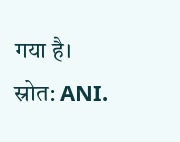गया है।
स्रोत: ANI.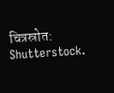चित्रस्रोत: Shutterstock.